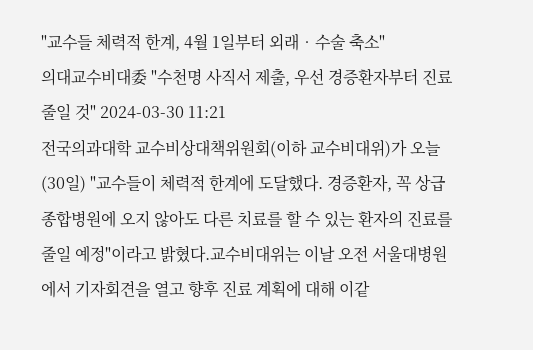"교수들 체력적 한계, 4월 1일부터 외래‧수술 축소"
의대교수비대委 "수천명 사직서 제출, 우선 경증환자부터 진료 줄일 것" 2024-03-30 11:21
전국의과대학 교수비상대책위원회(이하 교수비대위)가 오늘(30일) "교수들이 체력적 한계에 도달했다. 경증환자, 꼭 상급종합병원에 오지 않아도 다른 치료를 할 수 있는 환자의 진료를 줄일 예정"이라고 밝혔다.교수비대위는 이날 오전 서울대병원에서 기자회견을 열고 향후 진료 계획에 대해 이같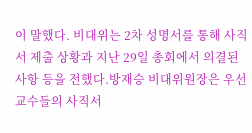이 말했다. 비대위는 2차 성명서를 통해 사직서 제출 상황과 지난 29일 총회에서 의결된 사항 등을 전했다.방재승 비대위원장은 우선 교수들의 사직서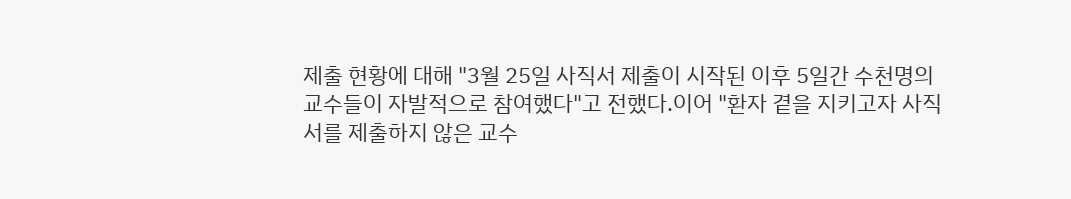제출 현황에 대해 "3월 25일 사직서 제출이 시작된 이후 5일간 수천명의 교수들이 자발적으로 참여했다"고 전했다.이어 "환자 곁을 지키고자 사직서를 제출하지 않은 교수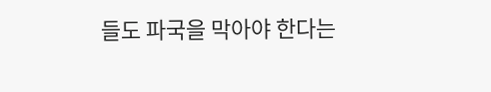들도 파국을 막아야 한다는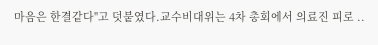마음은 한결같다"고 덧붙였다.교수비대위는 4차 총회에서 의료진 피로 ..